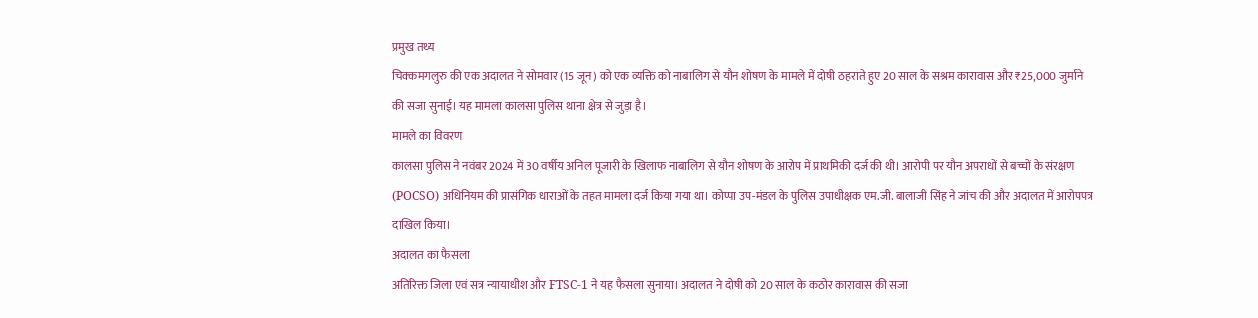प्रमुख तथ्य
चिक्कमगलुरु की एक अदालत ने सोमवार (15 जून) को एक व्यक्ति को नाबालिग से यौन शोषण के मामले में दोषी ठहराते हुए 20 साल के सश्रम कारावास और ₹25,000 जुर्माने की सजा सुनाई। यह मामला कालसा पुलिस थाना क्षेत्र से जुड़ा है।
मामले का विवरण
कालसा पुलिस ने नवंबर 2024 में 30 वर्षीय अनिल पूजारी के खिलाफ नाबालिग से यौन शोषण के आरोप में प्राथमिकी दर्ज की थी। आरोपी पर यौन अपराधों से बच्चों के संरक्षण (POCSO) अधिनियम की प्रासंगिक धाराओं के तहत मामला दर्ज किया गया था। कोप्पा उप-मंडल के पुलिस उपाधीक्षक एम.जी. बालाजी सिंह ने जांच की और अदालत में आरोपपत्र दाखिल किया।
अदालत का फैसला
अतिरिक्त जिला एवं सत्र न्यायाधीश और FTSC-1 ने यह फैसला सुनाया। अदालत ने दोषी को 20 साल के कठोर कारावास की सजा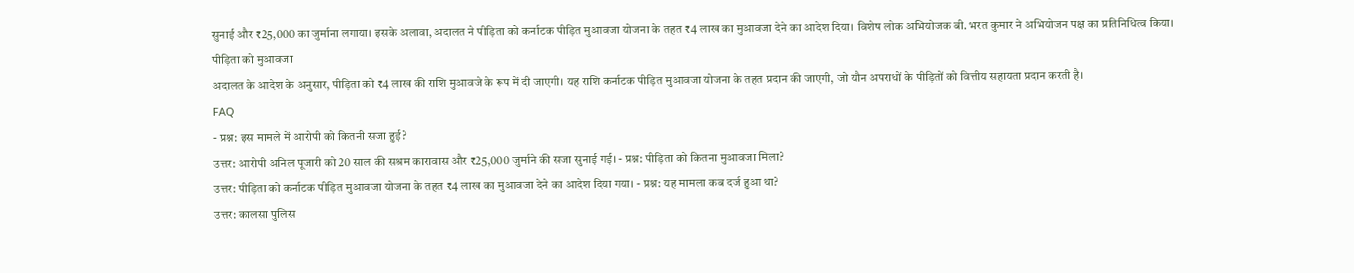सुनाई और ₹25,000 का जुर्माना लगाया। इसके अलावा, अदालत ने पीड़िता को कर्नाटक पीड़ित मुआवजा योजना के तहत ₹4 लाख का मुआवजा देने का आदेश दिया। विशेष लोक अभियोजक बी. भरत कुमार ने अभियोजन पक्ष का प्रतिनिधित्व किया।
पीड़िता को मुआवजा
अदालत के आदेश के अनुसार, पीड़िता को ₹4 लाख की राशि मुआवजे के रूप में दी जाएगी। यह राशि कर्नाटक पीड़ित मुआवजा योजना के तहत प्रदान की जाएगी, जो यौन अपराधों के पीड़ितों को वित्तीय सहायता प्रदान करती है।
FAQ
- प्रश्न: इस मामले में आरोपी को कितनी सजा हुई?
उत्तर: आरोपी अनिल पूजारी को 20 साल की सश्रम कारावास और ₹25,000 जुर्माने की सजा सुनाई गई। - प्रश्न: पीड़िता को कितना मुआवजा मिला?
उत्तर: पीड़िता को कर्नाटक पीड़ित मुआवजा योजना के तहत ₹4 लाख का मुआवजा देने का आदेश दिया गया। - प्रश्न: यह मामला कब दर्ज हुआ था?
उत्तर: कालसा पुलिस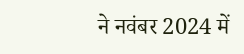ने नवंबर 2024 में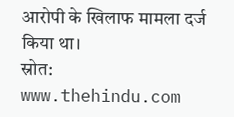आरोपी के खिलाफ मामला दर्ज किया था।
स्रोत: www.thehindu.com